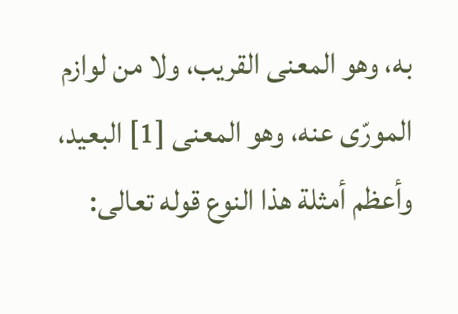به، وهو المعنى القريب، ولا من لوازم المورّى عنه، وهو المعنى [1] البعيد، وأعظم أمثلة هذا النوع قوله تعالى: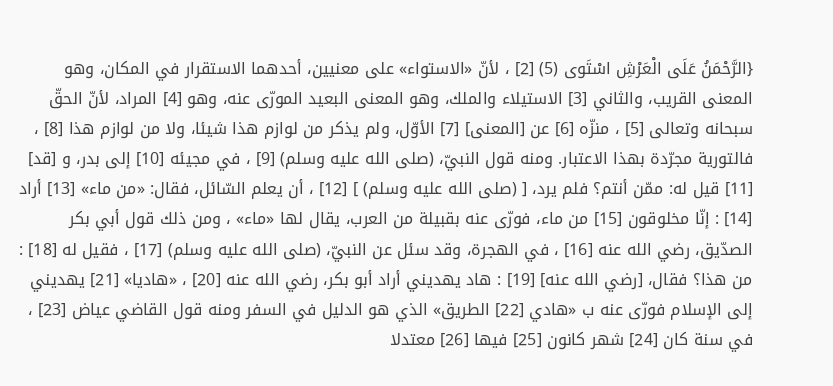{الرَّحْمَنُ عَلَى الْعَرْشِ اسْتَوى (5) [2] ، لأنّ «الاستواء» على معنيين، أحدهما الاستقرار في المكان، وهو المعنى القريب، والثاني [3] الاستيلاء والملك، وهو المعنى البعيد المورّى عنه، وهو [4] المراد، لأنّ الحقّ سبحانه وتعالى [5] ، منزّه [6] عن [المعنى] [7] الأوّل، ولم يذكر من لوازم هذا شيئا، ولا من لوازم هذا [8] ، فالتورية مجرّدة بهذا الاعتبار. ومنه قول النبيّ، (صلى الله عليه وسلم) [9] ، في مجيئه [10] إلى بدر، و [قد] [11] قيل له: ممّن أنتم؟ فلم يرد، [ (صلى الله عليه وسلم) ] [12] ، أن يعلم السّائل، فقال: «من ماء» [13] أراد [14] : إنّا مخلوقون [15] من ماء، فورّى عنه بقبيلة من العرب، يقال لها «ماء» ، ومن ذلك قول أبي بكر الصدّيق، رضي الله عنه [16] ، في الهجرة، وقد سئل عن النبيّ، (صلى الله عليه وسلم) [17] ، فقيل له [18] : من هذا؟ فقال، [رضي الله عنه] [19] : هاد يهديني أراد أبو بكر، رضي الله عنه [20] ، «هاديا» [21] يهديني إلى الإسلام فورّى عنه ب «هادي [22] الطريق» الذي هو الدليل في السفر ومنه قول القاضي عياض [23] ، في سنة كان [24] شهر كانون [25] فيها [26] معتدلا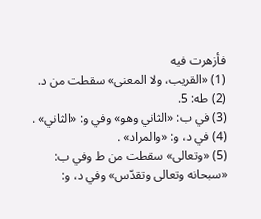فأزهرت فيه
(1) «القريب، ولا المعنى» سقطت من د.
(2) طه: 5.
(3) في ب: «الثاني وهو» وفي و: «الثاني» .
(4) في د، و: «والمراد» .
(5) «وتعالى» سقطت من ط وفي ب:
«سبحانه وتعالى وتقدّس» وفي د، و: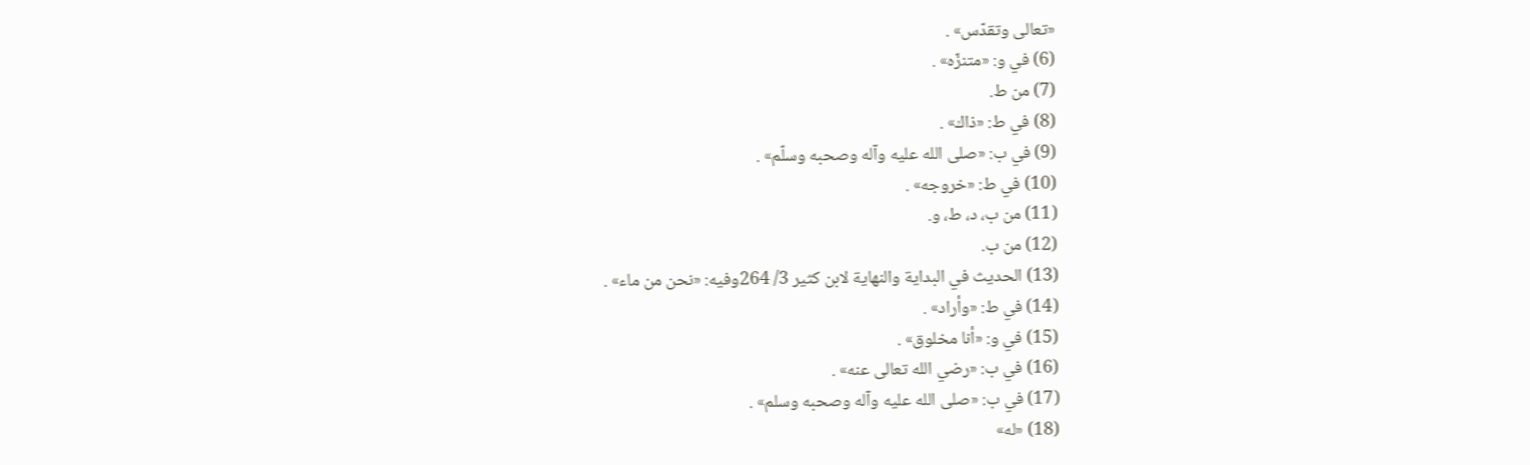«تعالى وتقدّس» .
(6) في و: «متنزّه» .
(7) من ط.
(8) في ط: «ذاك» .
(9) في ب: «صلى الله عليه وآله وصحبه وسلّم» .
(10) في ط: «خروجه» .
(11) من ب، د، ط، و.
(12) من ب.
(13) الحديث في البداية والنهاية لابن كثير 3/ 264وفيه: «نحن من ماء» .
(14) في ط: «وأراد» .
(15) في و: «أنا مخلوق» .
(16) في ب: «رضي الله تعالى عنه» .
(17) في ب: «صلى الله عليه وآله وصحبه وسلم» .
(18) «له»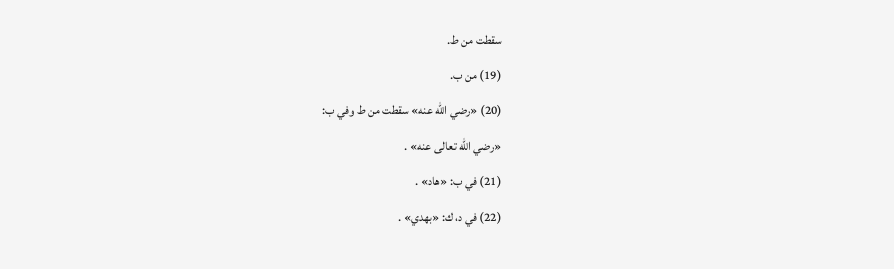سقطت من ط.
(19) من ب.
(20) «رضي الله عنه» سقطت من ط وفي ب:
«رضي الله تعالى عنه» .
(21) في ب: «هاد» .
(22) في د، ك: «بهدي» .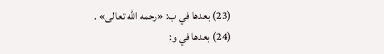(23) بعدها في ب: «رحمه الله تعالى» .
(24) بعدها في و: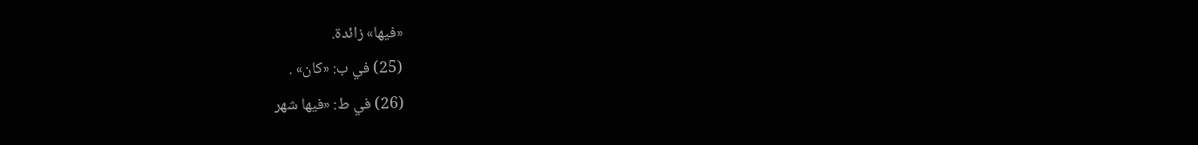«فيها» زائدة.
(25) في ب: «كان» .
(26) في ط: «فيها شهر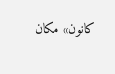كانون» مكان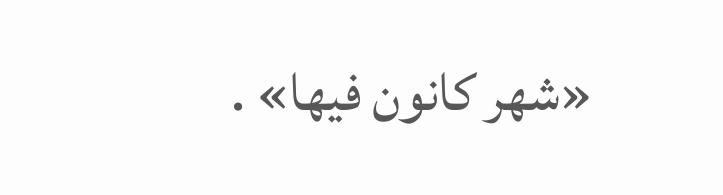«شهر كانون فيها» .